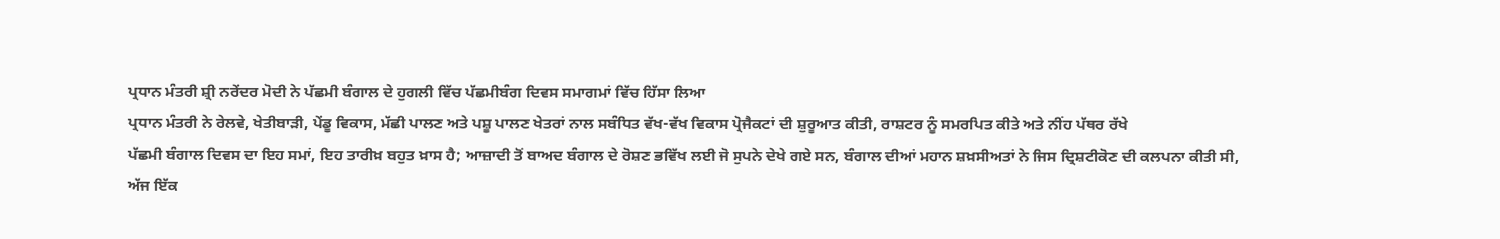ਪ੍ਰਧਾਨ ਮੰਤਰੀ ਸ਼੍ਰੀ ਨਰੇਂਦਰ ਮੋਦੀ ਨੇ ਪੱਛਮੀ ਬੰਗਾਲ ਦੇ ਹੁਗਲੀ ਵਿੱਚ ਪੱਛਮੀਬੰਗ ਦਿਵਸ ਸਮਾਗਮਾਂ ਵਿੱਚ ਹਿੱਸਾ ਲਿਆ
ਪ੍ਰਧਾਨ ਮੰਤਰੀ ਨੇ ਰੇਲਵੇ, ਖੇਤੀਬਾੜੀ, ਪੇਂਡੂ ਵਿਕਾਸ, ਮੱਛੀ ਪਾਲਣ ਅਤੇ ਪਸ਼ੂ ਪਾਲਣ ਖੇਤਰਾਂ ਨਾਲ ਸਬੰਧਿਤ ਵੱਖ-ਵੱਖ ਵਿਕਾਸ ਪ੍ਰੋਜੈਕਟਾਂ ਦੀ ਸ਼ੁਰੂਆਤ ਕੀਤੀ, ਰਾਸ਼ਟਰ ਨੂੰ ਸਮਰਪਿਤ ਕੀਤੇ ਅਤੇ ਨੀਂਹ ਪੱਥਰ ਰੱਖੇ
ਪੱਛਮੀ ਬੰਗਾਲ ਦਿਵਸ ਦਾ ਇਹ ਸਮਾਂ, ਇਹ ਤਾਰੀਖ਼ ਬਹੁਤ ਖ਼ਾਸ ਹੈ; ਆਜ਼ਾਦੀ ਤੋਂ ਬਾਅਦ ਬੰਗਾਲ ਦੇ ਰੋਸ਼ਣ ਭਵਿੱਖ ਲਈ ਜੋ ਸੁਪਨੇ ਦੇਖੇ ਗਏ ਸਨ, ਬੰਗਾਲ ਦੀਆਂ ਮਹਾਨ ਸ਼ਖ਼ਸੀਅਤਾਂ ਨੇ ਜਿਸ ਦ੍ਰਿਸ਼ਟੀਕੋਣ ਦੀ ਕਲਪਨਾ ਕੀਤੀ ਸੀ, ਅੱਜ ਇੱਕ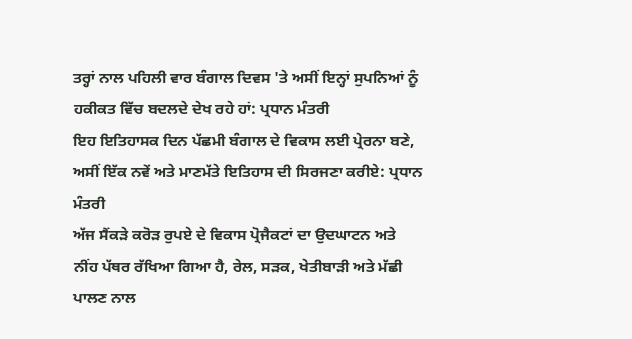ਤਰ੍ਹਾਂ ਨਾਲ ਪਹਿਲੀ ਵਾਰ ਬੰਗਾਲ ਦਿਵਸ 'ਤੇ ਅਸੀਂ ਇਨ੍ਹਾਂ ਸੁਪਨਿਆਂ ਨੂੰ ਹਕੀਕਤ ਵਿੱਚ ਬਦਲਦੇ ਦੇਖ ਰਹੇ ਹਾਂ: ਪ੍ਰਧਾਨ ਮੰਤਰੀ
ਇਹ ਇਤਿਹਾਸਕ ਦਿਨ ਪੱਛਮੀ ਬੰਗਾਲ ਦੇ ਵਿਕਾਸ ਲਈ ਪ੍ਰੇਰਨਾ ਬਣੇ, ਅਸੀਂ ਇੱਕ ਨਵੇਂ ਅਤੇ ਮਾਣਮੱਤੇ ਇਤਿਹਾਸ ਦੀ ਸਿਰਜਣਾ ਕਰੀਏ: ਪ੍ਰਧਾਨ ਮੰਤਰੀ
ਅੱਜ ਸੈਂਕੜੇ ਕਰੋੜ ਰੁਪਏ ਦੇ ਵਿਕਾਸ ਪ੍ਰੋਜੈਕਟਾਂ ਦਾ ਉਦਘਾਟਨ ਅਤੇ ਨੀਂਹ ਪੱਥਰ ਰੱਖਿਆ ਗਿਆ ਹੈ, ਰੇਲ, ਸੜਕ, ਖੇਤੀਬਾੜੀ ਅਤੇ ਮੱਛੀ ਪਾਲਣ ਨਾਲ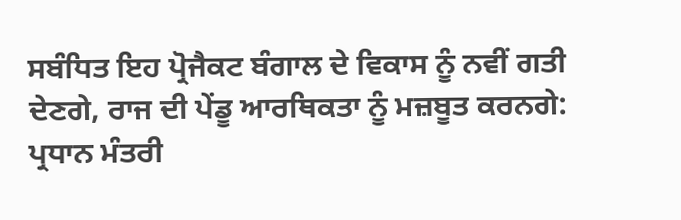ਸਬੰਧਿਤ ਇਹ ਪ੍ਰੋਜੈਕਟ ਬੰਗਾਲ ਦੇ ਵਿਕਾਸ ਨੂੰ ਨਵੀਂ ਗਤੀ ਦੇਣਗੇ, ਰਾਜ ਦੀ ਪੇਂਡੂ ਆਰਥਿਕਤਾ ਨੂੰ ਮਜ਼ਬੂਤ ਕਰਨਗੇ: ਪ੍ਰਧਾਨ ਮੰਤਰੀ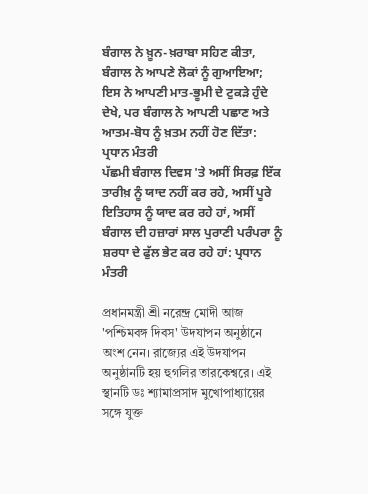ਬੰਗਾਲ ਨੇ ਖ਼ੂਨ-ਖ਼ਰਾਬਾ ਸਹਿਣ ਕੀਤਾ, ਬੰਗਾਲ ਨੇ ਆਪਣੇ ਲੋਕਾਂ ਨੂੰ ਗੁਆਇਆ; ਇਸ ਨੇ ਆਪਣੀ ਮਾਤ-ਭੂਮੀ ਦੇ ਟੁਕੜੇ ਹੁੰਦੇ ਦੇਖੇ, ਪਰ ਬੰਗਾਲ ਨੇ ਆਪਣੀ ਪਛਾਣ ਅਤੇ ਆਤਮ-ਬੋਧ ਨੂੰ ਖ਼ਤਮ ਨਹੀਂ ਹੋਣ ਦਿੱਤਾ: ਪ੍ਰਧਾਨ ਮੰਤਰੀ
ਪੱਛਮੀ ਬੰਗਾਲ ਦਿਵਸ 'ਤੇ ਅਸੀਂ ਸਿਰਫ਼ ਇੱਕ ਤਾਰੀਖ਼ ਨੂੰ ਯਾਦ ਨਹੀਂ ਕਰ ਰਹੇ, ਅਸੀਂ ਪੂਰੇ ਇਤਿਹਾਸ ਨੂੰ ਯਾਦ ਕਰ ਰਹੇ ਹਾਂ, ਅਸੀਂ ਬੰਗਾਲ ਦੀ ਹਜ਼ਾਰਾਂ ਸਾਲ ਪੁਰਾਣੀ ਪਰੰਪਰਾ ਨੂੰ ਸ਼ਰਧਾ ਦੇ ਫੁੱਲ ਭੇਟ ਕਰ ਰਹੇ ਹਾਂ: ਪ੍ਰਧਾਨ ਮੰਤਰੀ

প্রধানমন্ত্রী শ্রী নরেন্দ্র মোদী আজ 'পশ্চিমবঙ্গ দিবস' উদযাপন অনুষ্ঠানে অংশ নেন। রাজ্যের এই উদযাপন অনুষ্ঠানটি হয় হুগলির তারকেশ্বরে। এই স্থানটি ডঃ শ্যামাপ্রসাদ মুখোপাধ্যায়ের সঙ্গে যুক্ত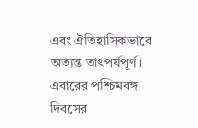এবং ঐতিহাসিকভাবে অত্যন্ত তাৎপর্যপূর্ণ। এবারের পশ্চিমবঙ্গ দিবসের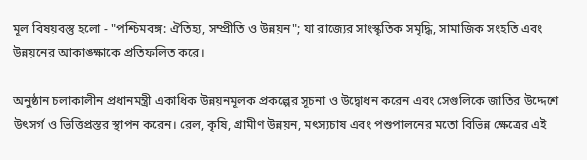মূল বিষয়বস্তু হলো - "পশ্চিমবঙ্গ: ঐতিহ্য, সম্প্রীতি ও উন্নয়ন"; যা রাজ্যের সাংস্কৃতিক সমৃদ্ধি, সামাজিক সংহতি এবং উন্নয়নের আকাঙ্ক্ষাকে প্রতিফলিত করে।

অনুষ্ঠান চলাকালীন প্রধানমন্ত্রী একাধিক উন্নয়নমূলক প্রকল্পের সূচনা ও উদ্বোধন করেন এবং সেগুলিকে জাতির উদ্দেশে উৎসর্গ ও ভিত্তিপ্রস্তর স্থাপন করেন। রেল, কৃষি, গ্রামীণ উন্নয়ন, মৎস্যচাষ এবং পশুপালনের মতো বিভিন্ন ক্ষেত্রের এই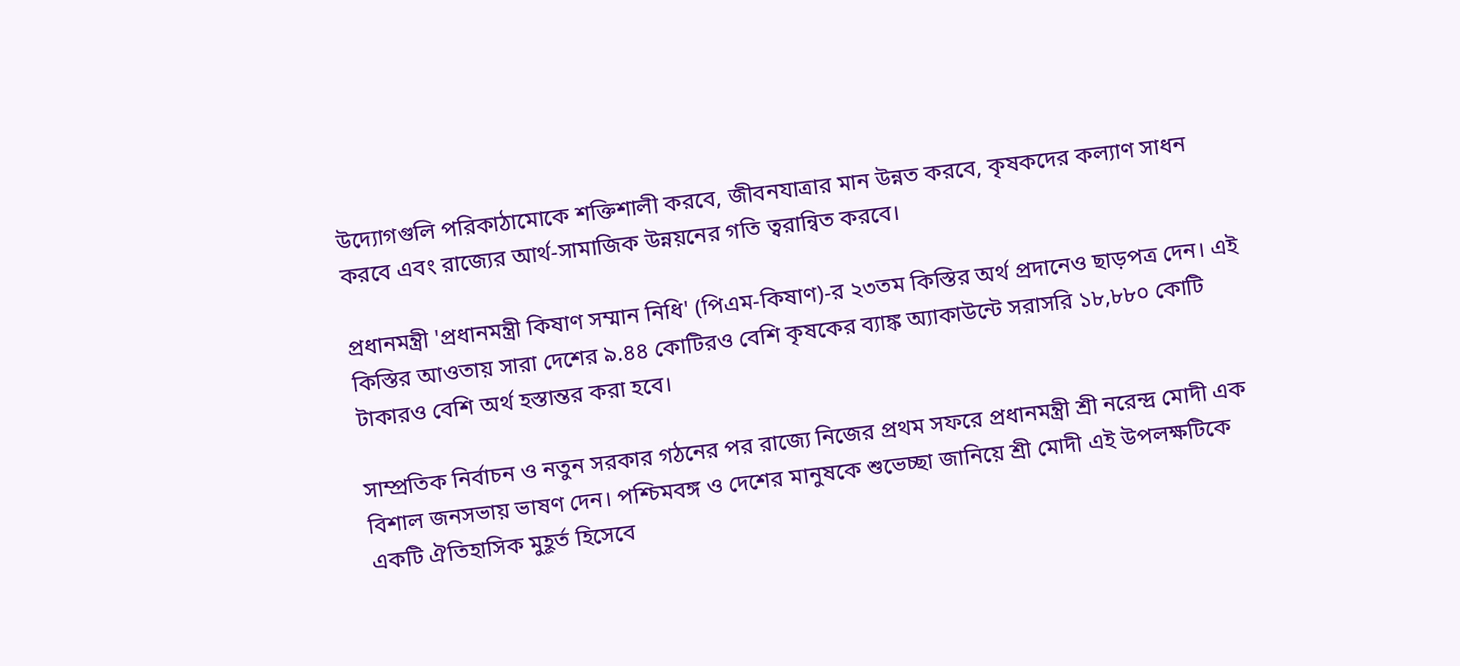উদ্যোগগুলি পরিকাঠামোকে শক্তিশালী করবে, জীবনযাত্রার মান উন্নত করবে, কৃষকদের কল্যাণ সাধন করবে এবং রাজ্যের আর্থ-সামাজিক উন্নয়নের গতি ত্বরান্বিত করবে।

প্রধানমন্ত্রী 'প্রধানমন্ত্রী কিষাণ সম্মান নিধি' (পিএম-কিষাণ)-র ২৩তম কিস্তির অর্থ প্রদানেও ছাড়পত্র দেন। এই কিস্তির আওতায় সারা দেশের ৯.৪৪ কোটিরও বেশি কৃষকের ব্যাঙ্ক অ্যাকাউন্টে সরাসরি ১৮,৮৮০ কোটি টাকারও বেশি অর্থ হস্তান্তর করা হবে।

সাম্প্রতিক নির্বাচন ও নতুন সরকার গঠনের পর রাজ্যে নিজের প্রথম সফরে প্রধানমন্ত্রী শ্রী নরেন্দ্র মোদী এক বিশাল জনসভায় ভাষণ দেন। পশ্চিমবঙ্গ ও দেশের মানুষকে শুভেচ্ছা জানিয়ে শ্রী মোদী এই উপলক্ষটিকে একটি ঐতিহাসিক মুহূর্ত হিসেবে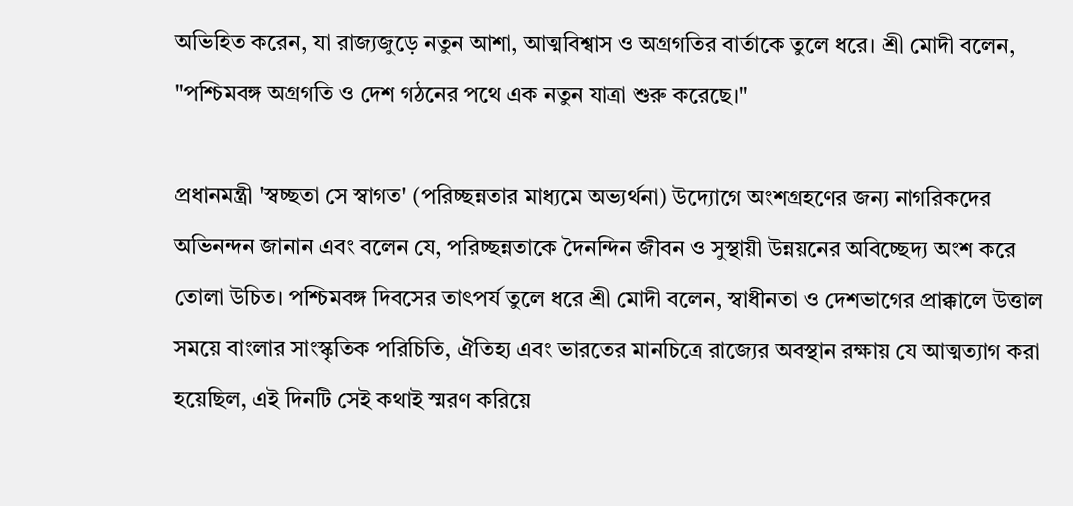অভিহিত করেন, যা রাজ্যজুড়ে নতুন আশা, আত্মবিশ্বাস ও অগ্রগতির বার্তাকে তুলে ধরে। শ্রী মোদী বলেন, "পশ্চিমবঙ্গ অগ্রগতি ও দেশ গঠনের পথে এক নতুন যাত্রা শুরু করেছে।"

প্রধানমন্ত্রী 'স্বচ্ছতা সে স্বাগত' (পরিচ্ছন্নতার মাধ্যমে অভ্যর্থনা) উদ্যোগে অংশগ্রহণের জন্য নাগরিকদের অভিনন্দন জানান এবং বলেন যে, পরিচ্ছন্নতাকে দৈনন্দিন জীবন ও সুস্থায়ী উন্নয়নের অবিচ্ছেদ্য অংশ করে তোলা উচিত। পশ্চিমবঙ্গ দিবসের তাৎপর্য তুলে ধরে শ্রী মোদী বলেন, স্বাধীনতা ও দেশভাগের প্রাক্কালে উত্তাল সময়ে বাংলার সাংস্কৃতিক পরিচিতি, ঐতিহ্য এবং ভারতের মানচিত্রে রাজ্যের অবস্থান রক্ষায় যে আত্মত্যাগ করা হয়েছিল, এই দিনটি সেই কথাই স্মরণ করিয়ে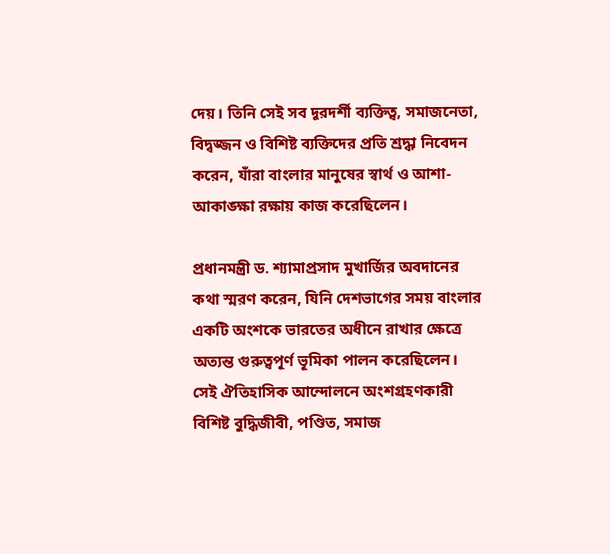দেয়। তিনি সেই সব দূরদর্শী ব্যক্তিত্ব, সমাজনেতা, বিদ্বজ্জন ও বিশিষ্ট ব্যক্তিদের প্রতি শ্রদ্ধা নিবেদন করেন, যাঁরা বাংলার মানুষের স্বার্থ ও আশা-আকাঙ্ক্ষা রক্ষায় কাজ করেছিলেন।

প্রধানমন্ত্রী ড. শ্যামাপ্রসাদ মুখার্জির অবদানের কথা স্মরণ করেন, যিনি দেশভাগের সময় বাংলার একটি অংশকে ভারতের অধীনে রাখার ক্ষেত্রে অত্যন্ত গুরুত্বপূর্ণ ভূমিকা পালন করেছিলেন। সেই ঐতিহাসিক আন্দোলনে অংশগ্রহণকারী বিশিষ্ট বুদ্ধিজীবী, পণ্ডিত, সমাজ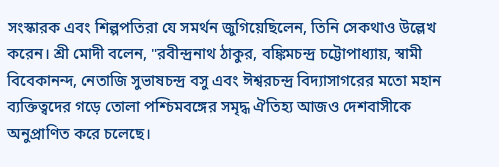সংস্কারক এবং শিল্পপতিরা যে সমর্থন জুগিয়েছিলেন, তিনি সেকথাও উল্লেখ করেন। শ্রী মোদী বলেন, "রবীন্দ্রনাথ ঠাকুর, বঙ্কিমচন্দ্র চট্টোপাধ্যায়, স্বামী বিবেকানন্দ, নেতাজি সুভাষচন্দ্র বসু এবং ঈশ্বরচন্দ্র বিদ্যাসাগরের মতো মহান ব্যক্তিত্বদের গড়ে তোলা পশ্চিমবঙ্গের সমৃদ্ধ ঐতিহ্য আজও দেশবাসীকে অনুপ্রাণিত করে চলেছে।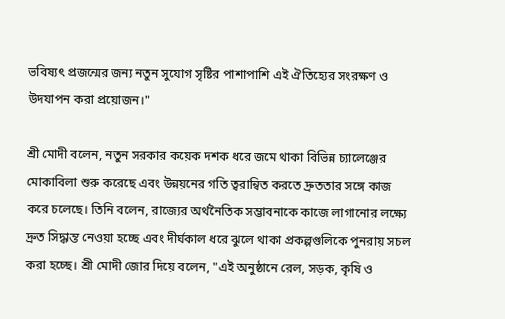ভবিষ্যৎ প্রজন্মের জন্য নতুন সুযোগ সৃষ্টির পাশাপাশি এই ঐতিহ্যের সংরক্ষণ ও উদযাপন করা প্রয়োজন।"

শ্রী মোদী বলেন, নতুন সরকার কয়েক দশক ধরে জমে থাকা বিভিন্ন চ্যালেঞ্জের মোকাবিলা শুরু করেছে এবং উন্নয়নের গতি ত্বরান্বিত করতে দ্রুততার সঙ্গে কাজ করে চলেছে। তিনি বলেন, রাজ্যের অর্থনৈতিক সম্ভাবনাকে কাজে লাগানোর লক্ষ্যে দ্রুত সিদ্ধান্ত নেওয়া হচ্ছে এবং দীর্ঘকাল ধরে ঝুলে থাকা প্রকল্পগুলিকে পুনরায় সচল করা হচ্ছে। শ্রী মোদী জোর দিয়ে বলেন, "এই অনুষ্ঠানে রেল, সড়ক, কৃষি ও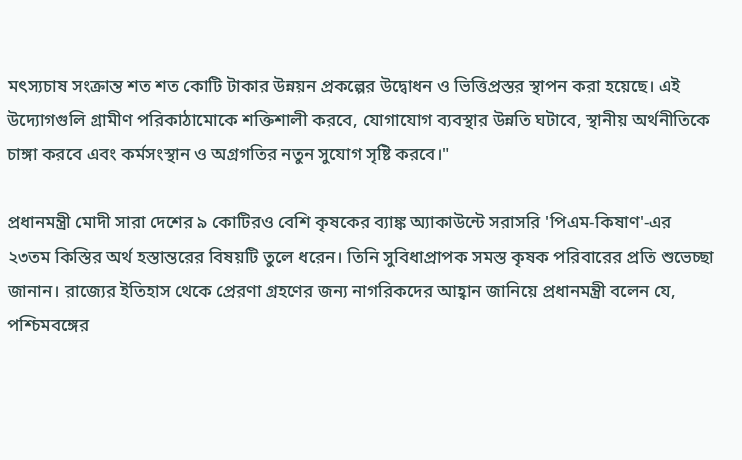মৎস্যচাষ সংক্রান্ত শত শত কোটি টাকার উন্নয়ন প্রকল্পের উদ্বোধন ও ভিত্তিপ্রস্তর স্থাপন করা হয়েছে। এই উদ্যোগগুলি গ্রামীণ পরিকাঠামোকে শক্তিশালী করবে, যোগাযোগ ব্যবস্থার উন্নতি ঘটাবে, স্থানীয় অর্থনীতিকে চাঙ্গা করবে এবং কর্মসংস্থান ও অগ্রগতির নতুন সুযোগ সৃষ্টি করবে।"

প্রধানমন্ত্রী মোদী সারা দেশের ৯ কোটিরও বেশি কৃষকের ব্যাঙ্ক অ্যাকাউন্টে সরাসরি 'পিএম-কিষাণ'-এর ২৩তম কিস্তির অর্থ হস্তান্তরের বিষয়টি তুলে ধরেন। তিনি সুবিধাপ্রাপক সমস্ত কৃষক পরিবারের প্রতি শুভেচ্ছা জানান। রাজ্যের ইতিহাস থেকে প্রেরণা গ্রহণের জন্য নাগরিকদের আহ্বান জানিয়ে প্রধানমন্ত্রী বলেন যে, পশ্চিমবঙ্গের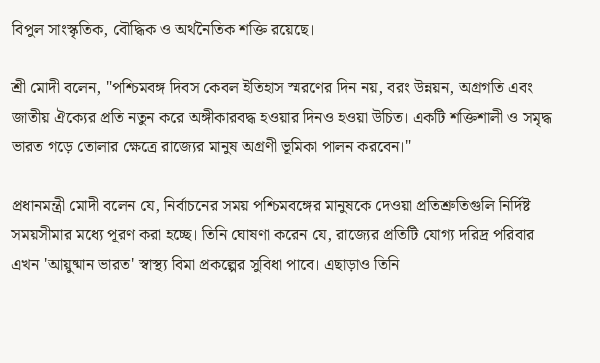বিপুল সাংস্কৃতিক, বৌদ্ধিক ও অর্থনৈতিক শক্তি রয়েছে।

শ্রী মোদী বলেন, "পশ্চিমবঙ্গ দিবস কেবল ইতিহাস স্মরণের দিন নয়, বরং উন্নয়ন, অগ্রগতি এবং জাতীয় ঐক্যের প্রতি নতুন করে অঙ্গীকারবদ্ধ হওয়ার দিনও হওয়া উচিত। একটি শক্তিশালী ও সমৃদ্ধ ভারত গড়ে তোলার ক্ষেত্রে রাজ্যের মানুষ অগ্রণী ভূমিকা পালন করবেন।"

প্রধানমন্ত্রী মোদী বলেন যে, নির্বাচনের সময় পশ্চিমবঙ্গের মানুষকে দেওয়া প্রতিশ্রুতিগুলি নির্দিষ্ট সময়সীমার মধ্যে পূরণ করা হচ্ছে। তিনি ঘোষণা করেন যে, রাজ্যের প্রতিটি যোগ্য দরিদ্র পরিবার এখন 'আয়ুষ্মান ভারত' স্বাস্থ্য বিমা প্রকল্পের সুবিধা পাবে। এছাড়াও তিনি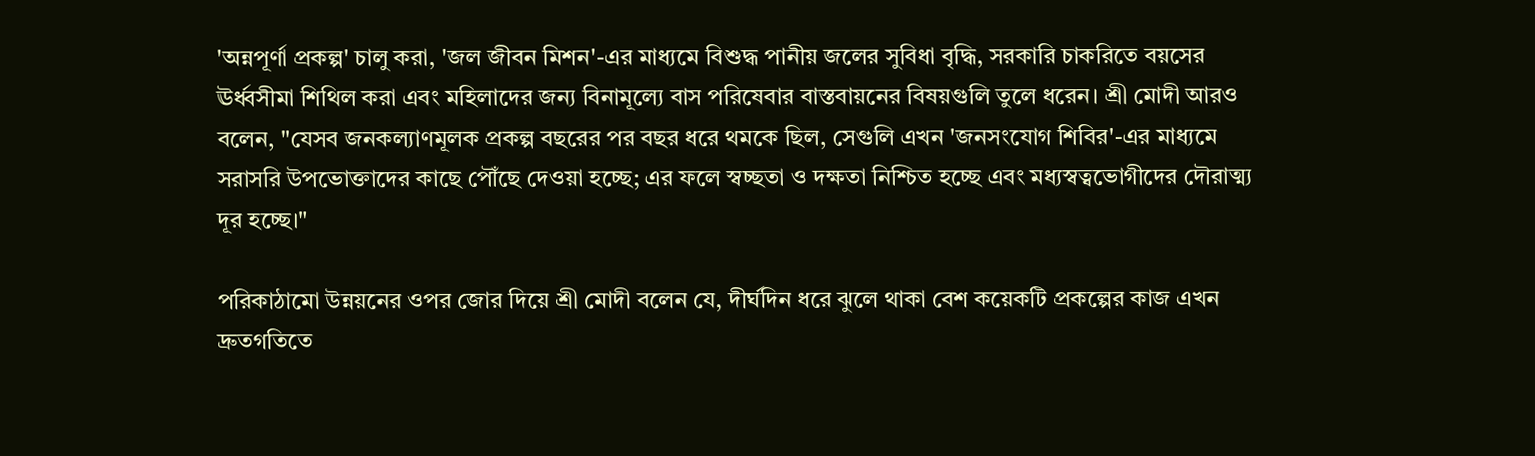'অন্নপূর্ণা প্রকল্প' চালু করা, 'জল জীবন মিশন'-এর মাধ্যমে বিশুদ্ধ পানীয় জলের সুবিধা বৃদ্ধি, সরকারি চাকরিতে বয়সের ঊর্ধ্বসীমা শিথিল করা এবং মহিলাদের জন্য বিনামূল্যে বাস পরিষেবার বাস্তবায়নের বিষয়গুলি তুলে ধরেন। শ্রী মোদী আরও বলেন, "যেসব জনকল্যাণমূলক প্রকল্প বছরের পর বছর ধরে থমকে ছিল, সেগুলি এখন 'জনসংযোগ শিবির'-এর মাধ্যমে সরাসরি উপভোক্তাদের কাছে পৌঁছে দেওয়া হচ্ছে; এর ফলে স্বচ্ছতা ও দক্ষতা নিশ্চিত হচ্ছে এবং মধ্যস্বত্বভোগীদের দৌরাত্ম্য দূর হচ্ছে।"

পরিকাঠামো উন্নয়নের ওপর জোর দিয়ে শ্রী মোদী বলেন যে, দীর্ঘদিন ধরে ঝুলে থাকা বেশ কয়েকটি প্রকল্পের কাজ এখন দ্রুতগতিতে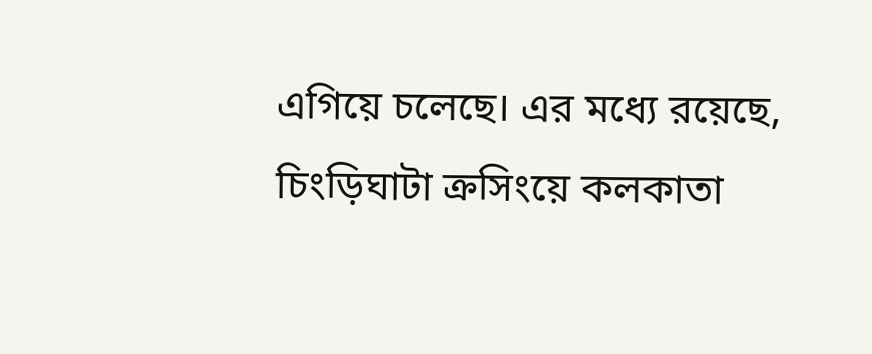এগিয়ে চলেছে। এর মধ্যে রয়েছে, চিংড়িঘাটা ক্রসিংয়ে কলকাতা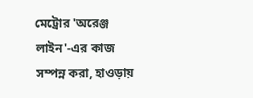মেট্রোর 'অরেঞ্জ লাইন'-এর কাজ সম্পন্ন করা, হাওড়ায়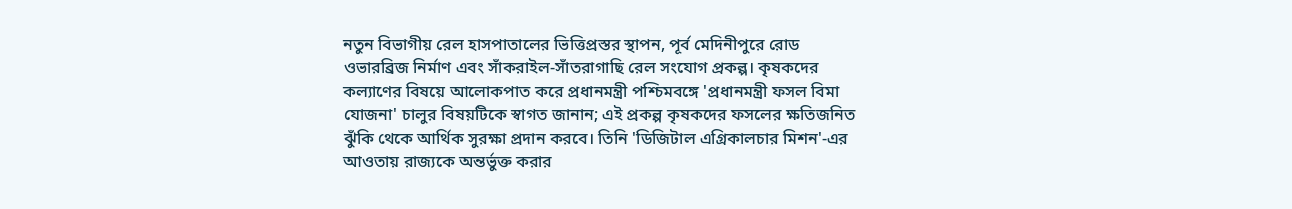নতুন বিভাগীয় রেল হাসপাতালের ভিত্তিপ্রস্তর স্থাপন, পূর্ব মেদিনীপুরে রোড ওভারব্রিজ নির্মাণ এবং সাঁকরাইল-সাঁতরাগাছি রেল সংযোগ প্রকল্প। কৃষকদের কল্যাণের বিষয়ে আলোকপাত করে প্রধানমন্ত্রী পশ্চিমবঙ্গে 'প্রধানমন্ত্রী ফসল বিমা যোজনা' চালুর বিষয়টিকে স্বাগত জানান; এই প্রকল্প কৃষকদের ফসলের ক্ষতিজনিত ঝুঁকি থেকে আর্থিক সুরক্ষা প্রদান করবে। তিনি 'ডিজিটাল এগ্রিকালচার মিশন'-এর আওতায় রাজ্যকে অন্তর্ভুক্ত করার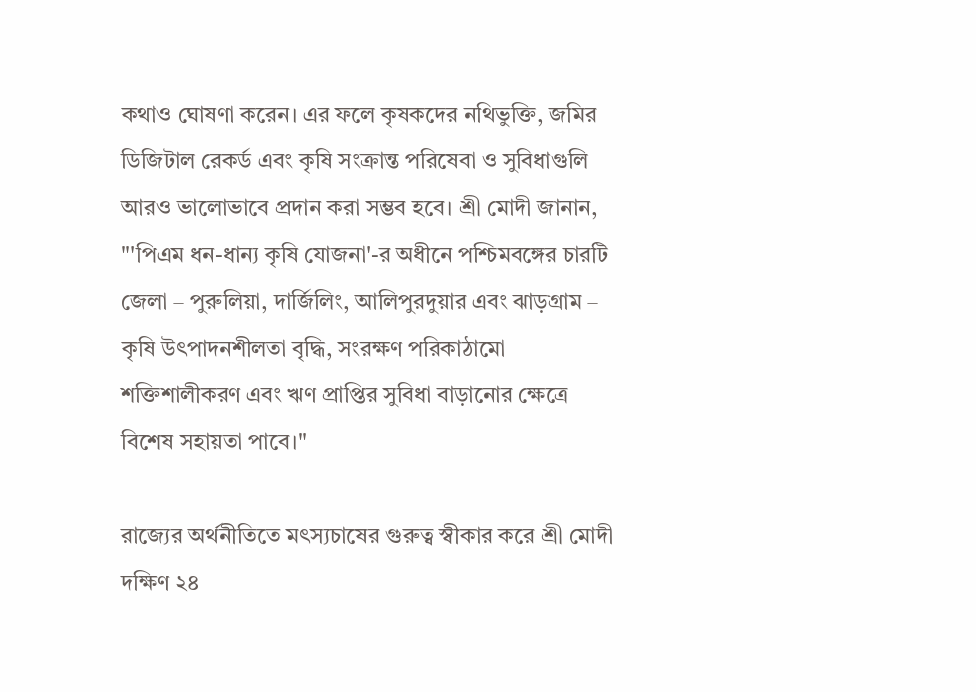কথাও ঘোষণা করেন। এর ফলে কৃষকদের নথিভুক্তি, জমির ডিজিটাল রেকর্ড এবং কৃষি সংক্রান্ত পরিষেবা ও সুবিধাগুলি আরও ভালোভাবে প্রদান করা সম্ভব হবে। শ্রী মোদী জানান, "'পিএম ধন-ধান্য কৃষি যোজনা'-র অধীনে পশ্চিমবঙ্গের চারটি জেলা – পুরুলিয়া, দার্জিলিং, আলিপুরদুয়ার এবং ঝাড়গ্রাম – কৃষি উৎপাদনশীলতা বৃদ্ধি, সংরক্ষণ পরিকাঠামো শক্তিশালীকরণ এবং ঋণ প্রাপ্তির সুবিধা বাড়ানোর ক্ষেত্রে বিশেষ সহায়তা পাবে।"

রাজ্যের অর্থনীতিতে মৎস্যচাষের গুরুত্ব স্বীকার করে শ্রী মোদী দক্ষিণ ২৪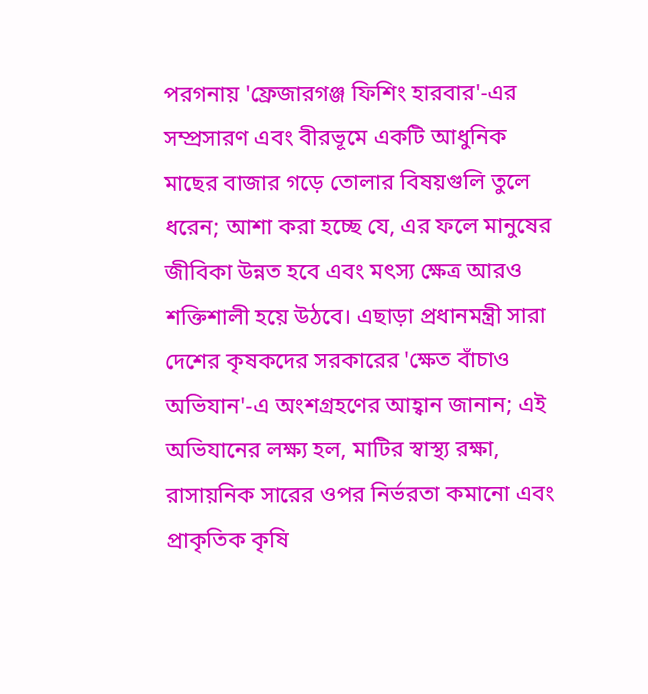পরগনায় 'ফ্রেজারগঞ্জ ফিশিং হারবার'-এর সম্প্রসারণ এবং বীরভূমে একটি আধুনিক মাছের বাজার গড়ে তোলার বিষয়গুলি তুলে ধরেন; আশা করা হচ্ছে যে, এর ফলে মানুষের জীবিকা উন্নত হবে এবং মৎস্য ক্ষেত্র আরও শক্তিশালী হয়ে উঠবে। এছাড়া প্রধানমন্ত্রী সারা দেশের কৃষকদের সরকারের 'ক্ষেত বাঁচাও অভিযান'-এ অংশগ্রহণের আহ্বান জানান; এই অভিযানের লক্ষ্য হল, মাটির স্বাস্থ্য রক্ষা, রাসায়নিক সারের ওপর নির্ভরতা কমানো এবং প্রাকৃতিক কৃষি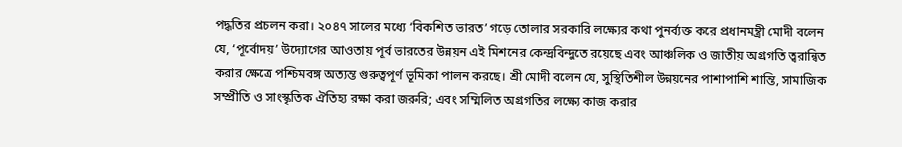পদ্ধতির প্রচলন করা। ২০৪৭ সালের মধ্যে ‘বিকশিত ভারত’ গড়ে তোলার সরকারি লক্ষ্যের কথা পুনর্ব্যক্ত করে প্রধানমন্ত্রী মোদী বলেন যে, ‘পূর্বোদয়’ উদ্যোগের আওতায় পূর্ব ভারতের উন্নয়ন এই মিশনের কেন্দ্রবিন্দুতে রয়েছে এবং আঞ্চলিক ও জাতীয় অগ্রগতি ত্বরান্বিত করার ক্ষেত্রে পশ্চিমবঙ্গ অত্যন্ত গুরুত্বপূর্ণ ভূমিকা পালন করছে। শ্রী মোদী বলেন যে, সুস্থিতিশীল উন্নয়নের পাশাপাশি শান্তি, সামাজিক সম্প্রীতি ও সাংস্কৃতিক ঐতিহ্য রক্ষা করা জরুরি; এবং সম্মিলিত অগ্রগতির লক্ষ্যে কাজ করার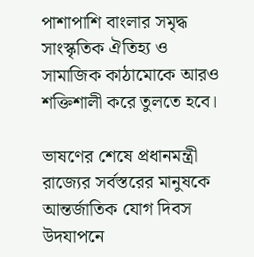পাশাপাশি বাংলার সমৃদ্ধ সাংস্কৃতিক ঐতিহ্য ও সামাজিক কাঠামোকে আরও শক্তিশালী করে তুলতে হবে।

ভাষণের শেষে প্রধানমন্ত্রী রাজ্যের সর্বস্তরের মানুষকে আন্তর্জাতিক যোগ দিবস উদযাপনে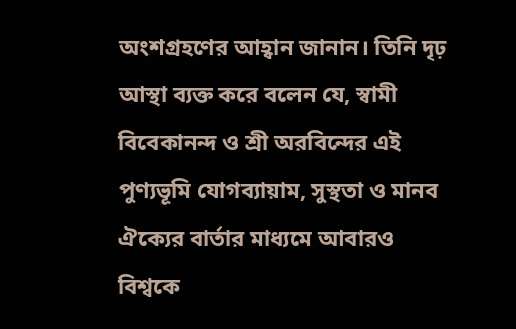অংশগ্রহণের আহ্বান জানান। তিনি দৃঢ় আস্থা ব্যক্ত করে বলেন যে, স্বামী বিবেকানন্দ ও শ্রী অরবিন্দের এই পুণ্যভূমি যোগব্যায়াম, সুস্থতা ও মানব ঐক্যের বার্তার মাধ্যমে আবারও বিশ্বকে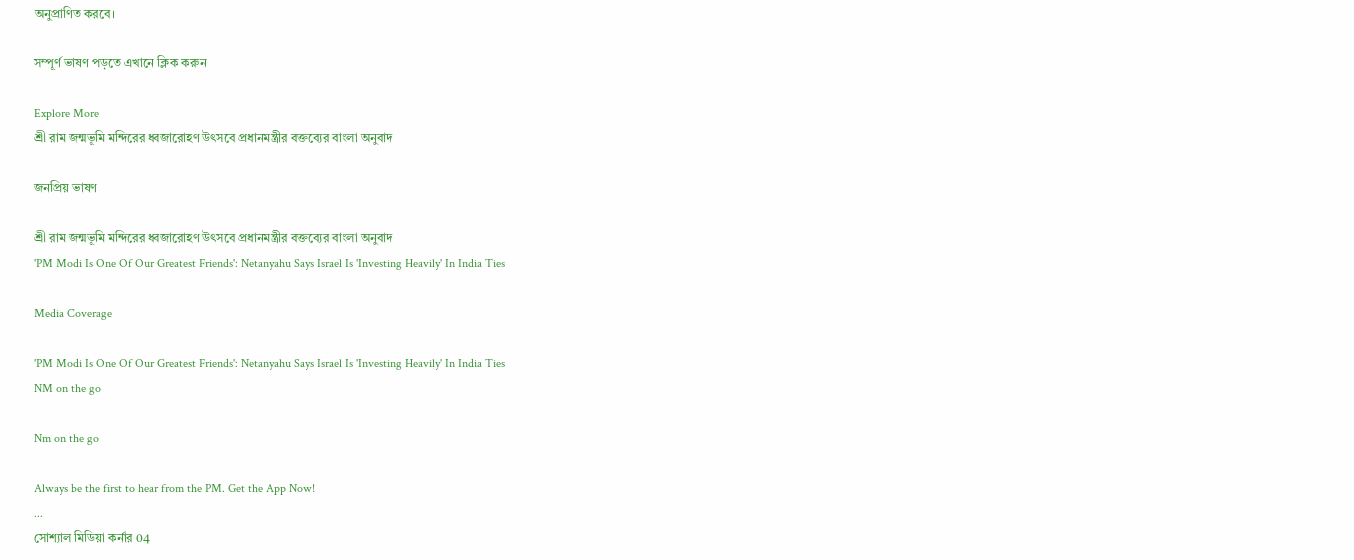অনুপ্রাণিত করবে।

সম্পূর্ণ ভাষণ পড়তে এখানে ক্লিক করুন

Explore More
শ্রী রাম জন্মভূমি মন্দিরের ধ্বজারোহণ উৎসবে প্রধানমন্ত্রীর বক্তব্যের বাংলা অনুবাদ

জনপ্রিয় ভাষণ

শ্রী রাম জন্মভূমি মন্দিরের ধ্বজারোহণ উৎসবে প্রধানমন্ত্রীর বক্তব্যের বাংলা অনুবাদ
'PM Modi Is One Of Our Greatest Friends': Netanyahu Says Israel Is 'Investing Heavily' In India Ties

Media Coverage

'PM Modi Is One Of Our Greatest Friends': Netanyahu Says Israel Is 'Investing Heavily' In India Ties
NM on the go

Nm on the go

Always be the first to hear from the PM. Get the App Now!
...
সোশ্যাল মিডিয়া কর্নার 04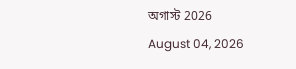অগাস্ট 2026
August 04, 2026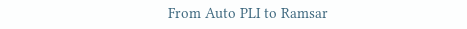From Auto PLI to Ramsar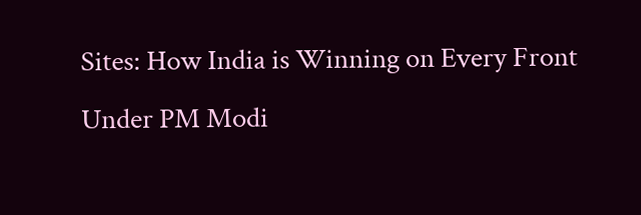Sites: How India is Winning on Every Front Under PM Modi